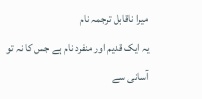میرا ناقابل ترجمہ نام
یہ ایک قدیم اور منفرد نام ہے جس کا نہ تو آسانی سے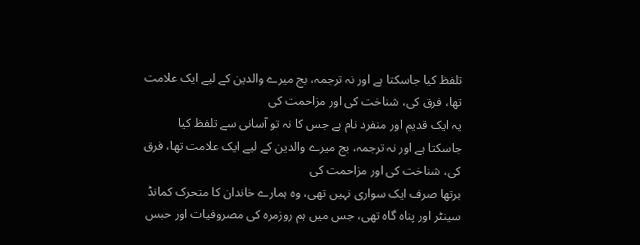تلفظ کیا جاسکتا ہے اور نہ ترجمہ، بج میرے والدین کے لیے ایک علامت تھا، فرق کی، شناخت کی اور مزاحمت کی
یہ ایک قدیم اور منفرد نام ہے جس کا نہ تو آسانی سے تلفظ کیا جاسکتا ہے اور نہ ترجمہ، بج میرے والدین کے لیے ایک علامت تھا، فرق کی، شناخت کی اور مزاحمت کی
برتھا صرف ایک سواری نہیں تھی، وہ ہمارے خاندان کا متحرک کمانڈ سینٹر اور پناہ گاہ تھی، جس میں ہم روزمرہ کی مصروفیات اور حبس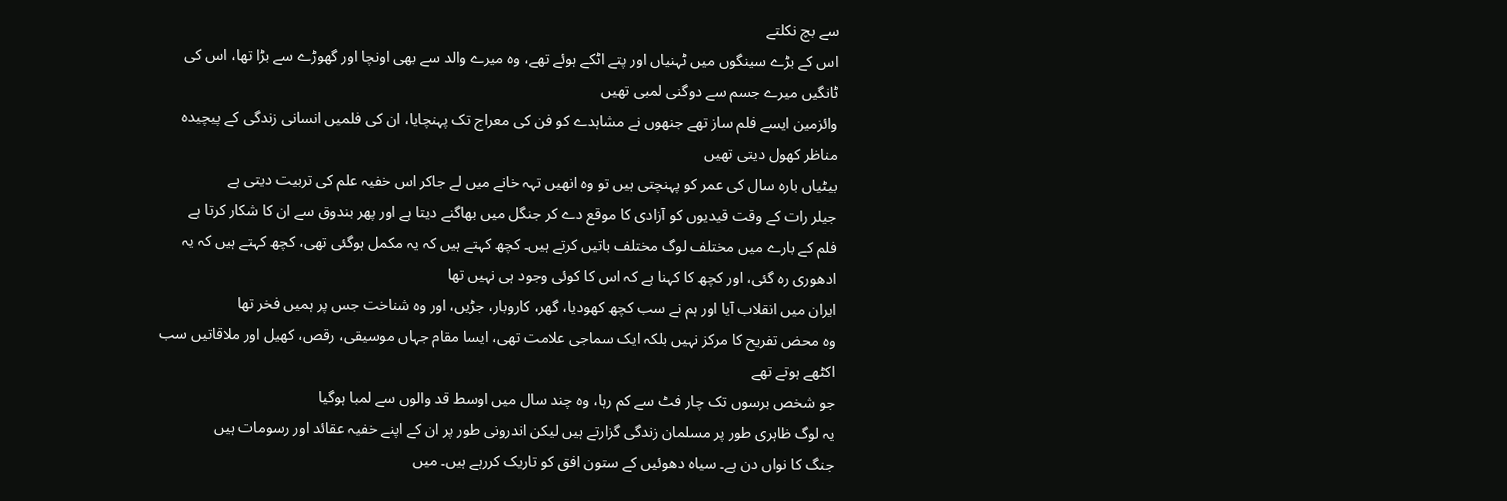سے بچ نکلتے
اس کے بڑے سینگوں میں ٹہنیاں اور پتے اٹکے ہوئے تھے، وہ میرے والد سے بھی اونچا اور گھوڑے سے بڑا تھا، اس کی ٹانگیں میرے جسم سے دوگنی لمبی تھیں
وائزمین ایسے فلم ساز تھے جنھوں نے مشاہدے کو فن کی معراج تک پہنچایا، ان کی فلمیں انسانی زندگی کے پیچیدہ مناظر کھول دیتی تھیں
بیٹیاں بارہ سال کی عمر کو پہنچتی ہیں تو وہ انھیں تہہ خانے میں لے جاکر اس خفیہ علم کی تربیت دیتی ہے
جیلر رات کے وقت قیدیوں کو آزادی کا موقع دے کر جنگل میں بھاگنے دیتا ہے اور پھر بندوق سے ان کا شکار کرتا ہے
فلم کے بارے میں مختلف لوگ مختلف باتیں کرتے ہیں۔ کچھ کہتے ہیں کہ یہ مکمل ہوگئی تھی، کچھ کہتے ہیں کہ یہ ادھوری رہ گئی، اور کچھ کا کہنا ہے کہ اس کا کوئی وجود ہی نہیں تھا
ایران میں انقلاب آیا اور ہم نے سب کچھ کھودیا، گھر، کاروبار، جڑیں، اور وہ شناخت جس پر ہمیں فخر تھا
وہ محض تفریح کا مرکز نہیں بلکہ ایک سماجی علامت تھی، ایسا مقام جہاں موسیقی، رقص، کھیل اور ملاقاتیں سب اکٹھے ہوتے تھے
جو شخص برسوں تک چار فٹ سے کم رہا، وہ چند سال میں اوسط قد والوں سے لمبا ہوگیا
یہ لوگ ظاہری طور پر مسلمان زندگی گزارتے ہیں لیکن اندرونی طور پر ان کے اپنے خفیہ عقائد اور رسومات ہیں
جنگ کا نواں دن ہے۔ سیاہ دھوئیں کے ستون افق کو تاریک کررہے ہیں۔ میں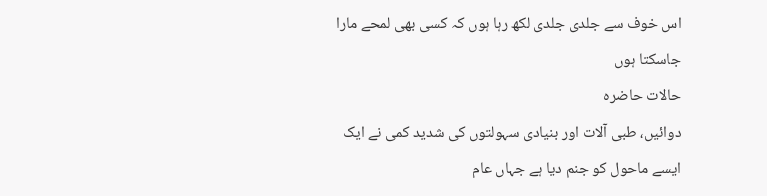اس خوف سے جلدی جلدی لکھ رہا ہوں کہ کسی بھی لمحے مارا جاسکتا ہوں
حالات حاضرہ
دوائیں، طبی آلات اور بنیادی سہولتوں کی شدید کمی نے ایک ایسے ماحول کو جنم دیا ہے جہاں عام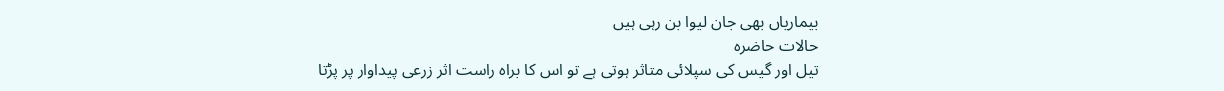بیماریاں بھی جان لیوا بن رہی ہیں
حالات حاضرہ
تیل اور گیس کی سپلائی متاثر ہوتی ہے تو اس کا براہ راست اثر زرعی پیداوار پر پڑتا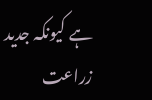ہے کیونکہ جدید زراعت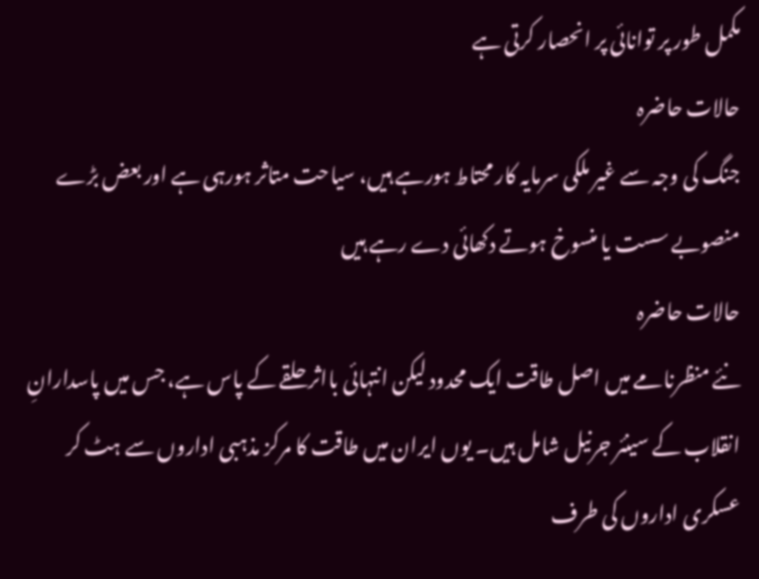مکمل طور پر توانائی پر انحصار کرتی ہے
حالات حاضرہ
جنگ کی وجہ سے غیر ملکی سرمایہ کار محتاط ہورہے ہیں، سیاحت متاثر ہورہی ہے اور بعض بڑے منصوبے سست یا منسوخ ہوتے دکھائی دے رہے ہیں
حالات حاضرہ
نئے منظرنامے میں اصل طاقت ایک محدود لیکن انتہائی بااثر حلقے کے پاس ہے، جس میں پاسدارانِ انقلاب کے سینئر جرنیل شامل ہیں۔ یوں ایران میں طاقت کا مرکز مذہبی اداروں سے ہٹ کر عسکری اداروں کی طرف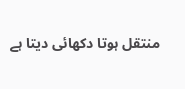منتقل ہوتا دکھائی دیتا ہے